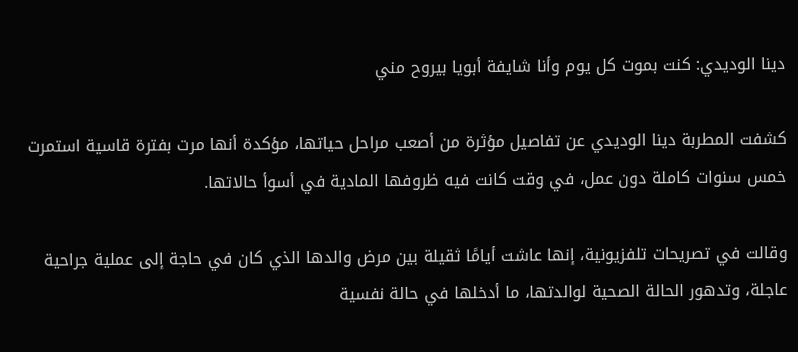دينا الوديدي: كنت بموت كل يوم وأنا شايفة أبويا بيروح مني

كشفت المطربة دينا الوديدي عن تفاصيل مؤثرة من أصعب مراحل حياتها، مؤكدة أنها مرت بفترة قاسية استمرت خمس سنوات كاملة دون عمل، في وقت كانت فيه ظروفها المادية في أسوأ حالاتها.

وقالت في تصريحات تلفزيونية، إنها عاشت أيامًا ثقيلة بين مرض والدها الذي كان في حاجة إلى عملية جراحية عاجلة، وتدهور الحالة الصحية لوالدتها، ما أدخلها في حالة نفسية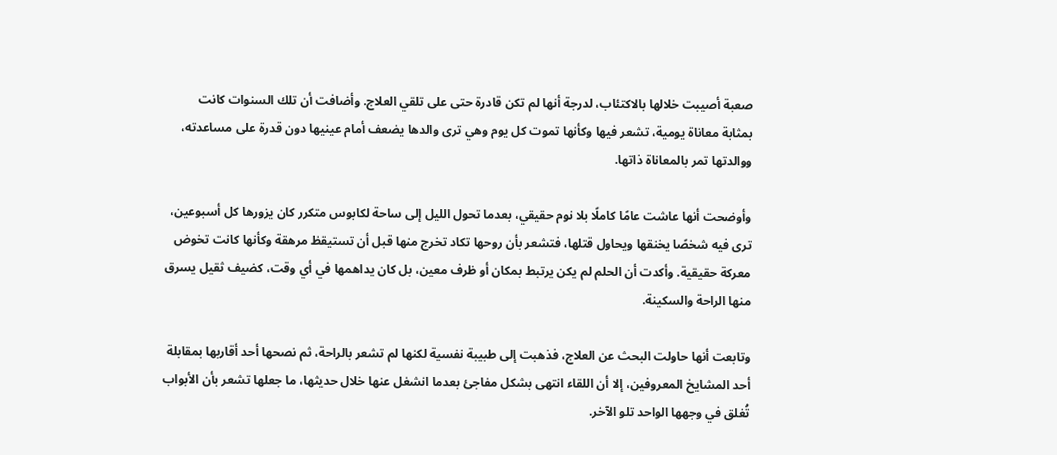صعبة أصيبت خلالها بالاكتئاب، لدرجة أنها لم تكن قادرة حتى على تلقي العلاج. وأضافت أن تلك السنوات كانت بمثابة معاناة يومية، تشعر فيها وكأنها تموت كل يوم وهي ترى والدها يضعف أمام عينيها دون قدرة على مساعدته، ووالدتها تمر بالمعاناة ذاتها.

وأوضحت أنها عاشت عامًا كاملًا بلا نوم حقيقي، بعدما تحول الليل إلى ساحة لكابوس متكرر كان يزورها كل أسبوعين، ترى فيه شخصًا يخنقها ويحاول قتلها، فتشعر بأن روحها تكاد تخرج منها قبل أن تستيقظ مرهقة وكأنها كانت تخوض معركة حقيقية. وأكدت أن الحلم لم يكن يرتبط بمكان أو ظرف معين، بل كان يداهمها في أي وقت، كضيف ثقيل يسرق منها الراحة والسكينة.

وتابعت أنها حاولت البحث عن العلاج، فذهبت إلى طبيبة نفسية لكنها لم تشعر بالراحة، ثم نصحها أحد أقاربها بمقابلة أحد المشايخ المعروفين، إلا أن اللقاء انتهى بشكل مفاجئ بعدما انشغل عنها خلال حديثها، ما جعلها تشعر بأن الأبواب تُغلق في وجهها الواحد تلو الآخر.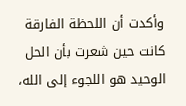وأكدت أن اللحظة الفارقة كانت حين شعرت بأن الحل الوحيد هو اللجوء إلى الله،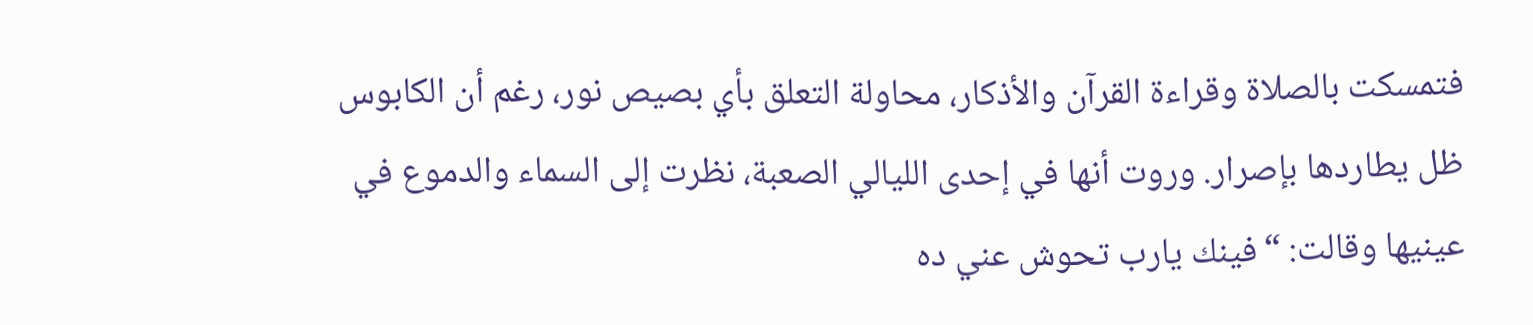فتمسكت بالصلاة وقراءة القرآن والأذكار، محاولة التعلق بأي بصيص نور، رغم أن الكابوس ظل يطاردها بإصرار. وروت أنها في إحدى الليالي الصعبة، نظرت إلى السماء والدموع في عينيها وقالت: “فينك يارب تحوش عني ده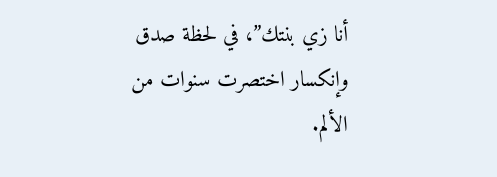أنا زي بنتك”، في لحظة صدق وإنكسار اختصرت سنوات من الألم.